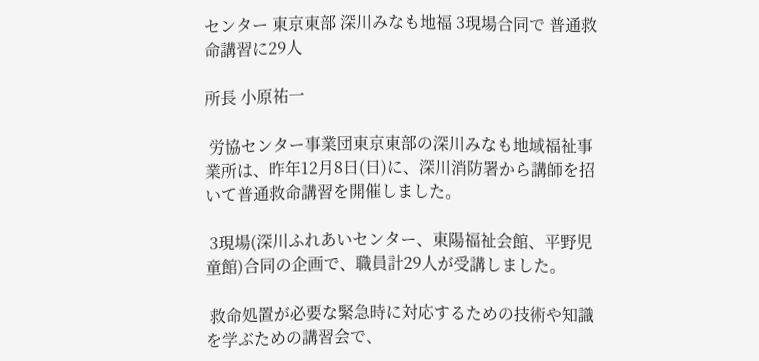センター 東京東部 深川みなも地福 3現場合同で 普通救命講習に29人

所長 小原祐一

 労協センター事業団東京東部の深川みなも地域福祉事業所は、昨年12月8日(日)に、深川消防署から講師を招いて普通救命講習を開催しました。

 3現場(深川ふれあいセンター、東陽福祉会館、平野児童館)合同の企画で、職員計29人が受講しました。

 救命処置が必要な緊急時に対応するための技術や知識を学ぶための講習会で、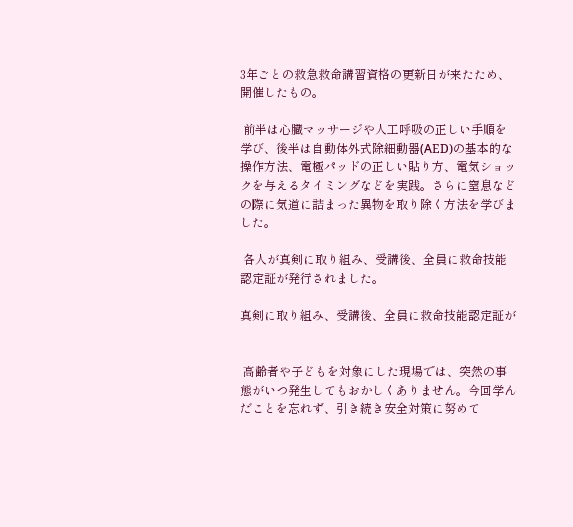3年ごとの救急救命講習資格の更新日が来たため、開催したもの。

 前半は心臓マッサージや人工呼吸の正しい手順を学び、後半は自動体外式除細動器(ΑЕD)の基本的な操作方法、電極パッドの正しい貼り方、電気ショックを与えるタイミングなどを実践。さらに窒息などの際に気道に詰まった異物を取り除く方法を学びました。

 各人が真剣に取り組み、受講後、全員に救命技能認定証が発行されました。

真剣に取り組み、受講後、全員に救命技能認定証が


 高齢者や子どもを対象にした現場では、突然の事態がいつ発生してもおかしくありません。今回学んだことを忘れず、引き続き安全対策に努めて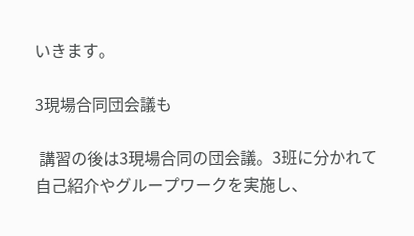いきます。

3現場合同団会議も

 講習の後は3現場合同の団会議。3班に分かれて自己紹介やグループワークを実施し、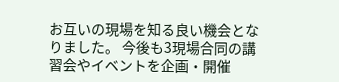お互いの現場を知る良い機会となりました。 今後も3現場合同の講習会やイベントを企画・開催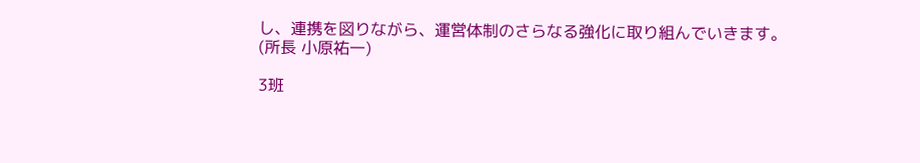し、連携を図りながら、運営体制のさらなる強化に取り組んでいきます。
(所長 小原祐一)

3班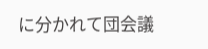に分かれて団会議